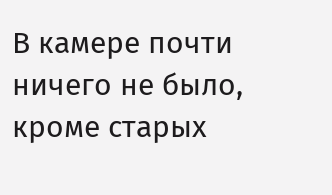В камере почти ничего не было, кроме старых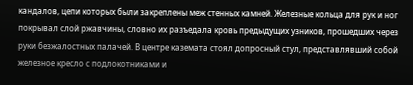кандалов, цепи которых были закреплены меж стенных камней. Железные кольца для рук и ног покрывал слой ржавчины, словно их разъедала кровь предыдущих узников, прошедших через руки безжалостных палачей. В центре каземата стоял допросный стул, представлявший собой железное кресло с подлокотниками и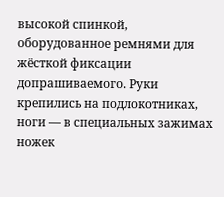высокой спинкой, оборудованное ремнями для жёсткой фиксации допрашиваемого. Руки крепились на подлокотниках, ноги — в специальных зажимах ножек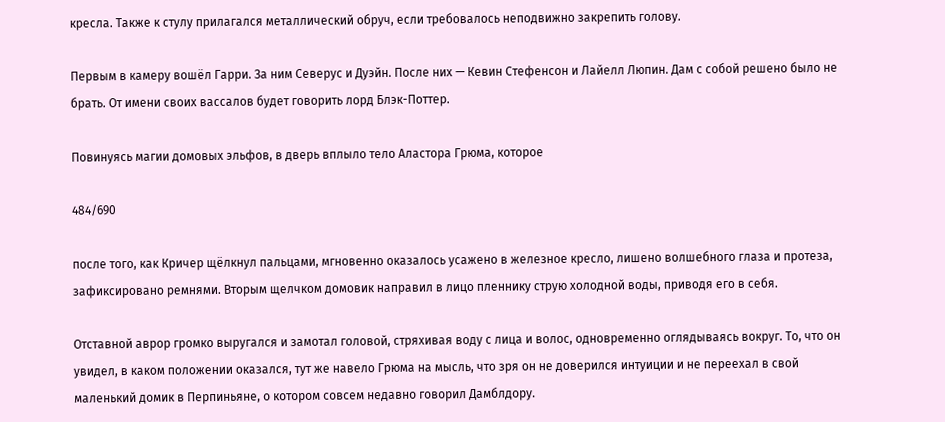кресла. Также к стулу прилагался металлический обруч, если требовалось неподвижно закрепить голову.

Первым в камеру вошёл Гарри. За ним Северус и Дуэйн. После них — Кевин Стефенсон и Лайелл Люпин. Дам с собой решено было не брать. От имени своих вассалов будет говорить лорд Блэк-Поттер.

Повинуясь магии домовых эльфов, в дверь вплыло тело Аластора Грюма, которое

484/690

после того, как Кричер щёлкнул пальцами, мгновенно оказалось усажено в железное кресло, лишено волшебного глаза и протеза, зафиксировано ремнями. Вторым щелчком домовик направил в лицо пленнику струю холодной воды, приводя его в себя.

Отставной аврор громко выругался и замотал головой, стряхивая воду с лица и волос, одновременно оглядываясь вокруг. То, что он увидел, в каком положении оказался, тут же навело Грюма на мысль, что зря он не доверился интуиции и не переехал в свой маленький домик в Перпиньяне, о котором совсем недавно говорил Дамблдору.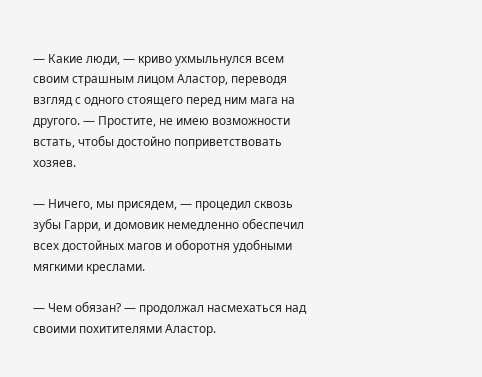— Какие люди, — криво ухмыльнулся всем своим страшным лицом Аластор, переводя взгляд с одного стоящего перед ним мага на другого. — Простите, не имею возможности встать, чтобы достойно поприветствовать хозяев.

— Ничего, мы присядем, — процедил сквозь зубы Гарри, и домовик немедленно обеспечил всех достойных магов и оборотня удобными мягкими креслами.

— Чем обязан? — продолжал насмехаться над своими похитителями Аластор.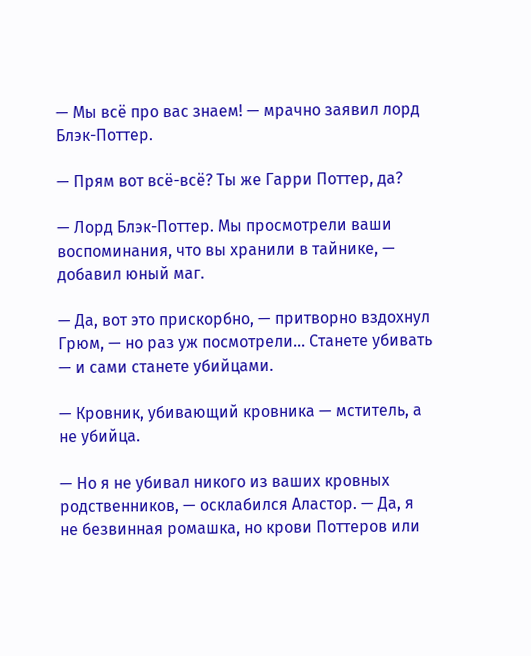— Мы всё про вас знаем! — мрачно заявил лорд Блэк-Поттер.

— Прям вот всё-всё? Ты же Гарри Поттер, да?

— Лорд Блэк-Поттер. Мы просмотрели ваши воспоминания, что вы хранили в тайнике, — добавил юный маг.

— Да, вот это прискорбно, — притворно вздохнул Грюм, — но раз уж посмотрели… Станете убивать — и сами станете убийцами.

— Кровник, убивающий кровника — мститель, а не убийца.

— Но я не убивал никого из ваших кровных родственников, — осклабился Аластор. — Да, я не безвинная ромашка, но крови Поттеров или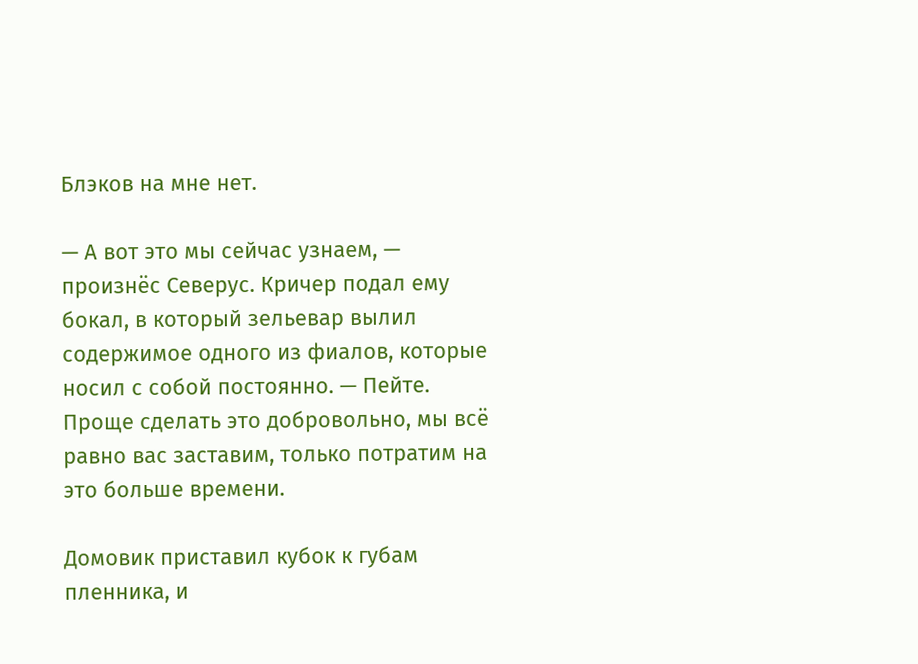Блэков на мне нет.

— А вот это мы сейчас узнаем, — произнёс Северус. Кричер подал ему бокал, в который зельевар вылил содержимое одного из фиалов, которые носил с собой постоянно. — Пейте. Проще сделать это добровольно, мы всё равно вас заставим, только потратим на это больше времени.

Домовик приставил кубок к губам пленника, и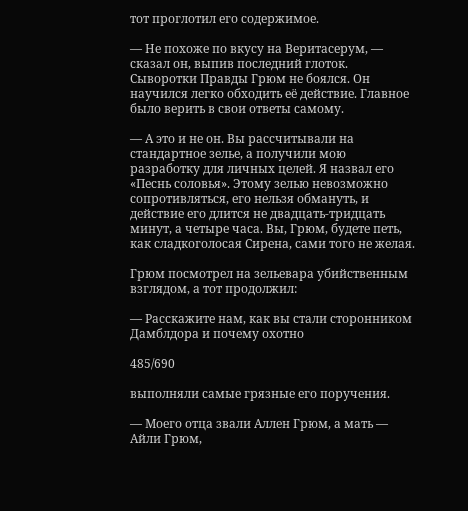тот проглотил его содержимое.

— Не похоже по вкусу на Веритасерум, — сказал он, выпив последний глоток. Сыворотки Правды Грюм не боялся. Он научился легко обходить её действие. Главное было верить в свои ответы самому.

— А это и не он. Вы рассчитывали на стандартное зелье, а получили мою разработку для личных целей. Я назвал его «Песнь соловья». Этому зелью невозможно сопротивляться, его нельзя обмануть, и действие его длится не двадцать-тридцать минут, а четыре часа. Вы, Грюм, будете петь, как сладкоголосая Сирена, сами того не желая.

Грюм посмотрел на зельевара убийственным взглядом, а тот продолжил:

— Расскажите нам, как вы стали сторонником Дамблдора и почему охотно

485/690

выполняли самые грязные его поручения.

— Моего отца звали Аллен Грюм, а мать — Айли Грюм,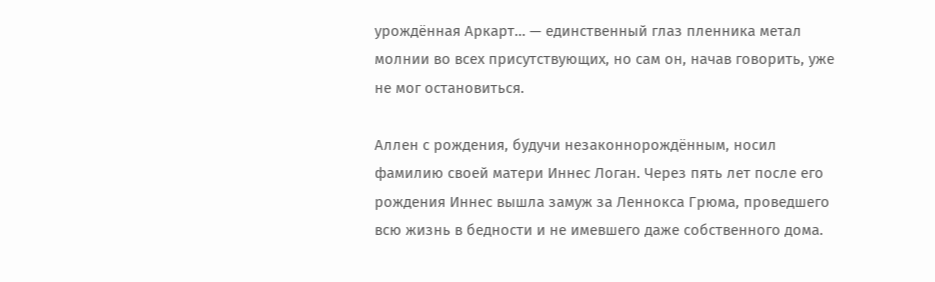урождённая Аркарт… — единственный глаз пленника метал молнии во всех присутствующих, но сам он, начав говорить, уже не мог остановиться.

Аллен с рождения, будучи незаконнорождённым, носил фамилию своей матери Иннес Логан. Через пять лет после его рождения Иннес вышла замуж за Леннокса Грюма, проведшего всю жизнь в бедности и не имевшего даже собственного дома.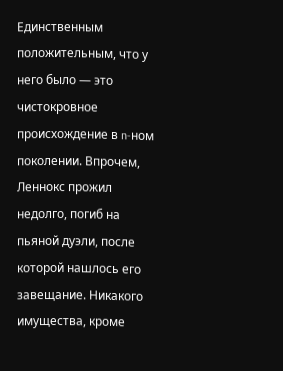Единственным положительным, что у него было — это чистокровное происхождение в n-ном поколении. Впрочем, Леннокс прожил недолго, погиб на пьяной дуэли, после которой нашлось его завещание. Никакого имущества, кроме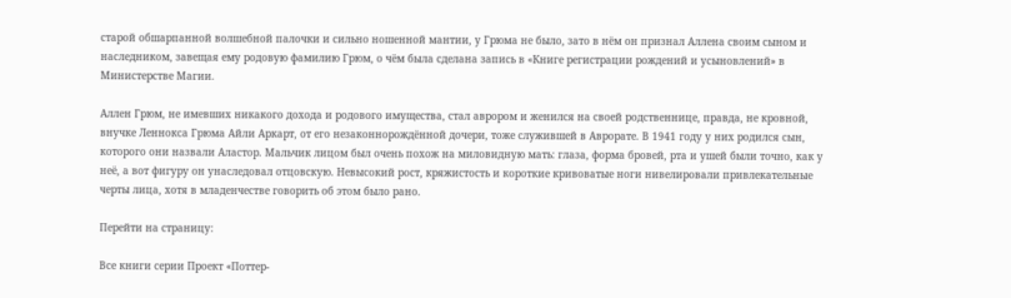старой обшарпанной волшебной палочки и сильно ношенной мантии, у Грюма не было, зато в нём он признал Аллена своим сыном и наследником, завещая ему родовую фамилию Грюм, о чём была сделана запись в «Книге регистрации рождений и усыновлений» в Министерстве Магии.

Аллен Грюм, не имевших никакого дохода и родового имущества, стал аврором и женился на своей родственнице, правда, не кровной, внучке Леннокса Грюма Айли Аркарт, от его незаконнорождённой дочери, тоже служившей в Аврорате. В 1941 году у них родился сын, которого они назвали Аластор. Мальчик лицом был очень похож на миловидную мать: глаза, форма бровей, рта и ушей были точно, как у неё, а вот фигуру он унаследовал отцовскую. Невысокий рост, кряжистость и короткие кривоватые ноги нивелировали привлекательные черты лица, хотя в младенчестве говорить об этом было рано.

Перейти на страницу:

Все книги серии Проект «Поттер-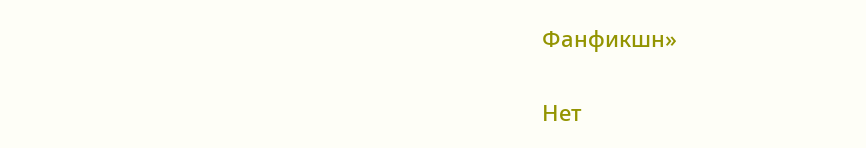Фанфикшн»

Нет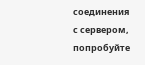соединения с сервером, попробуйте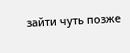зайти чуть позже